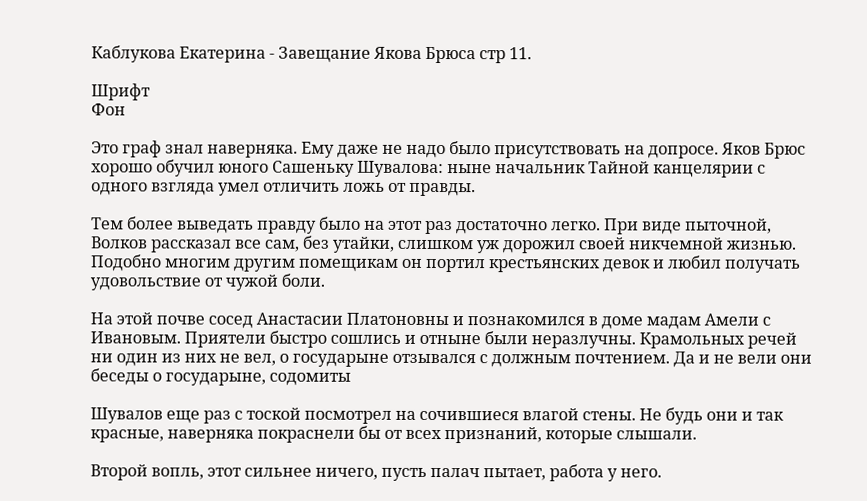Каблукова Екатерина - Завещание Якова Брюса стр 11.

Шрифт
Фон

Это граф знал наверняка. Ему даже не надо было присутствовать на допросе. Яков Брюс хорошо обучил юного Сашеньку Шувалова: ныне начальник Тайной канцелярии с одного взгляда умел отличить ложь от правды.

Тем более выведать правду было на этот раз достаточно легко. При виде пыточной, Волков рассказал все сам, без утайки, слишком уж дорожил своей никчемной жизнью. Подобно многим другим помещикам он портил крестьянских девок и любил получать удовольствие от чужой боли.

На этой почве сосед Анастасии Платоновны и познакомился в доме мадам Амели с Ивановым. Приятели быстро сошлись и отныне были неразлучны. Крамольных речей ни один из них не вел, о государыне отзывался с должным почтением. Да и не вели они беседы о государыне, содомиты

Шувалов еще раз с тоской посмотрел на сочившиеся влагой стены. Не будь они и так красные, наверняка покраснели бы от всех признаний, которые слышали.

Второй вопль, этот сильнее ничего, пусть палач пытает, работа у него.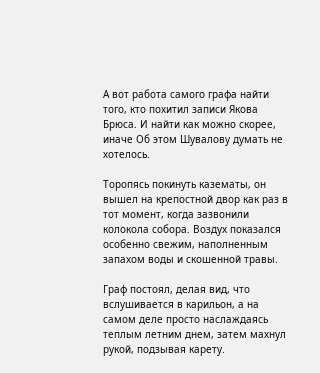А вот работа самого графа найти того, кто похитил записи Якова Брюса. И найти как можно скорее, иначе Об этом Шувалову думать не хотелось.

Торопясь покинуть казематы, он вышел на крепостной двор как раз в тот момент, когда зазвонили колокола собора. Воздух показался особенно свежим, наполненным запахом воды и скошенной травы.

Граф постоял, делая вид, что вслушивается в карильон, а на самом деле просто наслаждаясь теплым летним днем, затем махнул рукой, подзывая карету.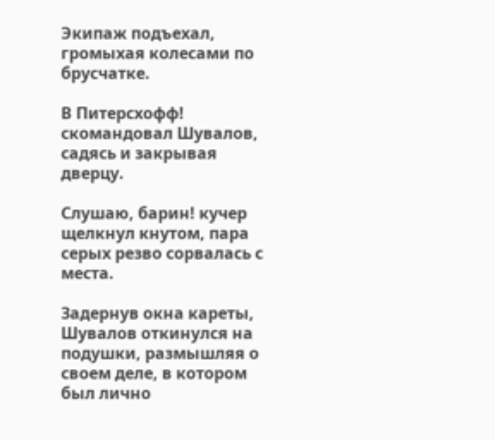Экипаж подъехал, громыхая колесами по брусчатке.

В Питерсхофф! скомандовал Шувалов, садясь и закрывая дверцу.

Слушаю, барин! кучер щелкнул кнутом, пара серых резво сорвалась с места.

Задернув окна кареты, Шувалов откинулся на подушки, размышляя о своем деле, в котором был лично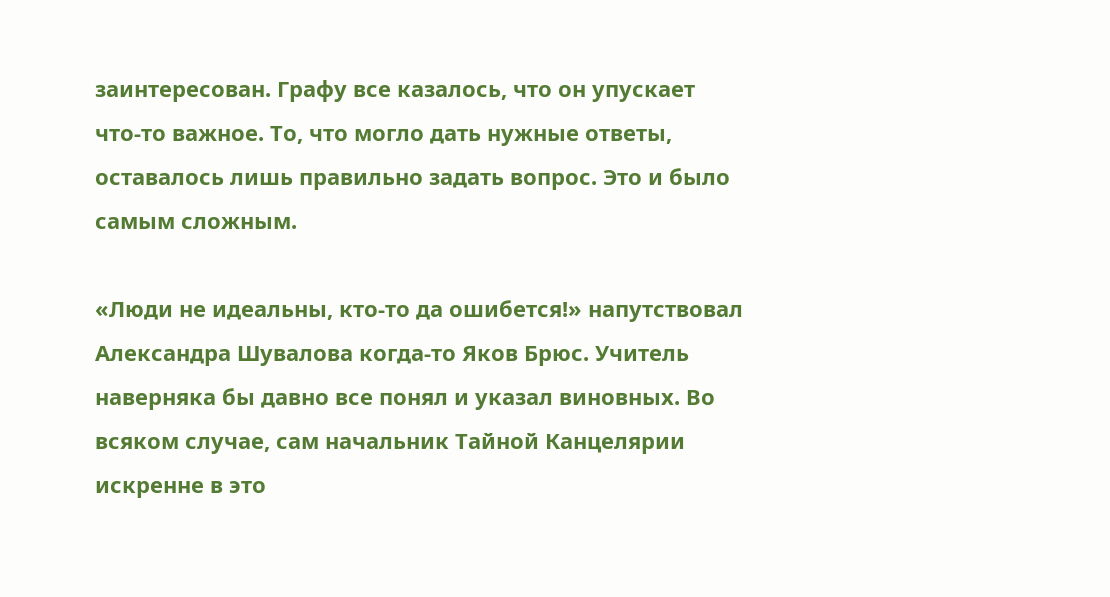заинтересован. Графу все казалось, что он упускает что-то важное. То, что могло дать нужные ответы, оставалось лишь правильно задать вопрос. Это и было самым сложным.

«Люди не идеальны, кто-то да ошибется!» напутствовал Александра Шувалова когда-то Яков Брюс. Учитель наверняка бы давно все понял и указал виновных. Во всяком случае, сам начальник Тайной Канцелярии искренне в это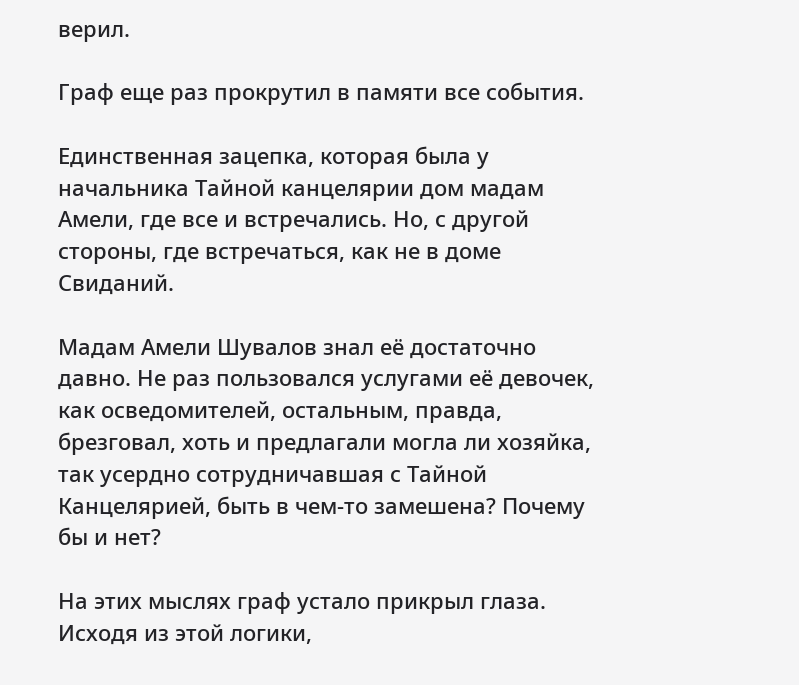верил.

Граф еще раз прокрутил в памяти все события.

Единственная зацепка, которая была у начальника Тайной канцелярии дом мадам Амели, где все и встречались. Но, с другой стороны, где встречаться, как не в доме Свиданий.

Мадам Амели Шувалов знал её достаточно давно. Не раз пользовался услугами её девочек, как осведомителей, остальным, правда, брезговал, хоть и предлагали могла ли хозяйка, так усердно сотрудничавшая с Тайной Канцелярией, быть в чем-то замешена? Почему бы и нет?

На этих мыслях граф устало прикрыл глаза. Исходя из этой логики,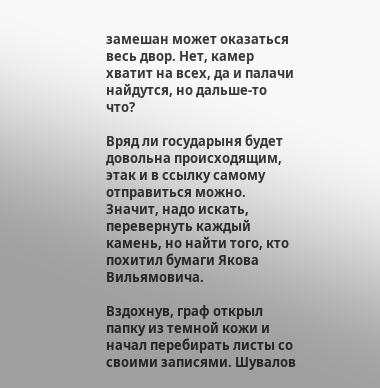замешан может оказаться весь двор. Нет, камер хватит на всех, да и палачи найдутся, но дальше-то что?

Вряд ли государыня будет довольна происходящим, этак и в ссылку самому отправиться можно. Значит, надо искать, перевернуть каждый камень, но найти того, кто похитил бумаги Якова Вильямовича.

Вздохнув, граф открыл папку из темной кожи и начал перебирать листы со своими записями. Шувалов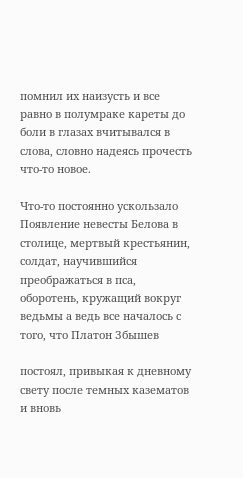помнил их наизусть и все равно в полумраке кареты до боли в глазах вчитывался в слова, словно надеясь прочесть что-то новое.

Что-то постоянно ускользало Появление невесты Белова в столице, мертвый крестьянин, солдат, научившийся преображаться в пса, оборотень, кружащий вокруг ведьмы а ведь все началось с того, что Платон Збышев

постоял, привыкая к дневному свету после темных казематов и вновь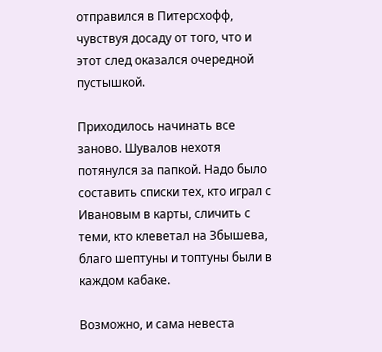отправился в Питерсхофф, чувствуя досаду от того, что и этот след оказался очередной пустышкой.

Приходилось начинать все заново. Шувалов нехотя потянулся за папкой. Надо было составить списки тех, кто играл с Ивановым в карты, сличить с теми, кто клеветал на Збышева, благо шептуны и топтуны были в каждом кабаке.

Возможно, и сама невеста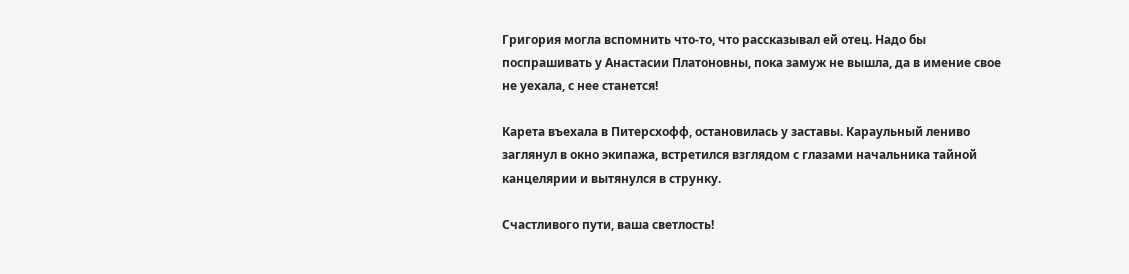Григория могла вспомнить что-то, что рассказывал ей отец. Надо бы поспрашивать у Анастасии Платоновны, пока замуж не вышла, да в имение свое не уехала, с нее станется!

Карета въехала в Питерсхофф, остановилась у заставы. Караульный лениво заглянул в окно экипажа, встретился взглядом с глазами начальника тайной канцелярии и вытянулся в струнку.

Счастливого пути, ваша светлость!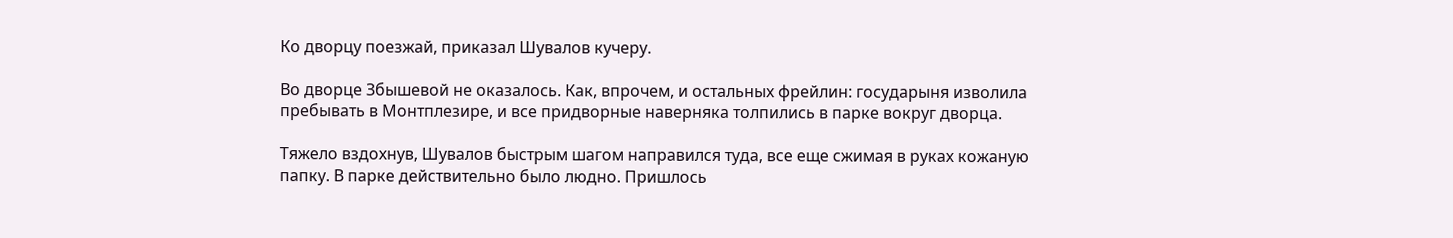Ко дворцу поезжай, приказал Шувалов кучеру.

Во дворце Збышевой не оказалось. Как, впрочем, и остальных фрейлин: государыня изволила пребывать в Монтплезире, и все придворные наверняка толпились в парке вокруг дворца.

Тяжело вздохнув, Шувалов быстрым шагом направился туда, все еще сжимая в руках кожаную папку. В парке действительно было людно. Пришлось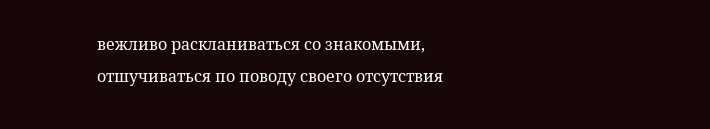вежливо раскланиваться со знакомыми, отшучиваться по поводу своего отсутствия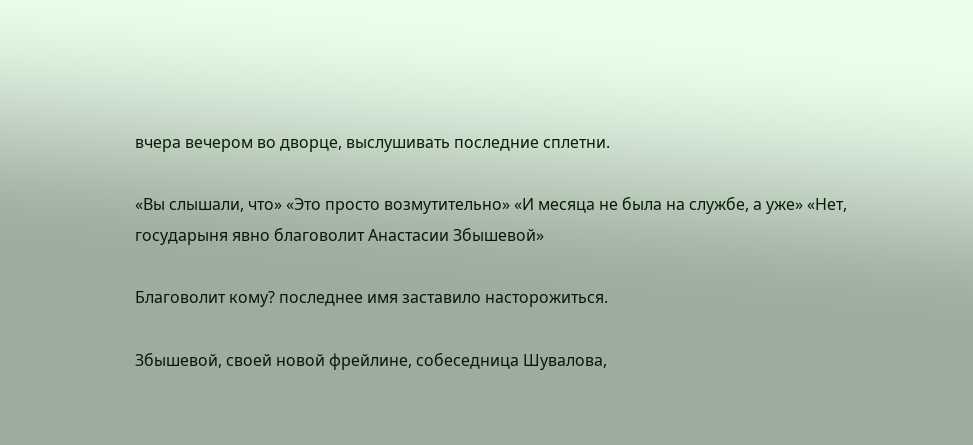вчера вечером во дворце, выслушивать последние сплетни.

«Вы слышали, что» «Это просто возмутительно» «И месяца не была на службе, а уже» «Нет, государыня явно благоволит Анастасии Збышевой»

Благоволит кому? последнее имя заставило насторожиться.

Збышевой, своей новой фрейлине, собеседница Шувалова,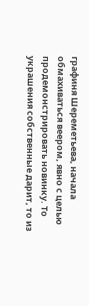графиня Шереметьева, начала обмахиваться веером, явно с целью продемонстрировать новинку. То украшения собственные дарит, то из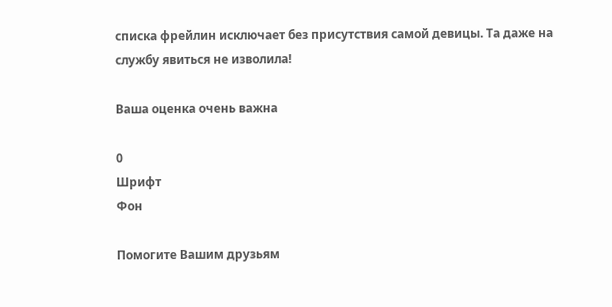списка фрейлин исключает без присутствия самой девицы. Та даже на службу явиться не изволила!

Ваша оценка очень важна

0
Шрифт
Фон

Помогите Вашим друзьям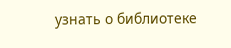узнать о библиотеке